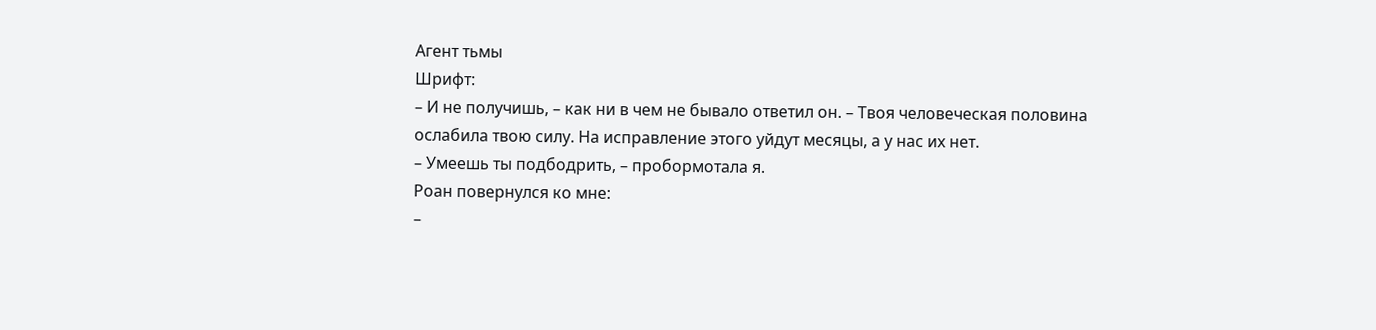Агент тьмы
Шрифт:
– И не получишь, – как ни в чем не бывало ответил он. – Твоя человеческая половина ослабила твою силу. На исправление этого уйдут месяцы, а у нас их нет.
– Умеешь ты подбодрить, – пробормотала я.
Роан повернулся ко мне:
–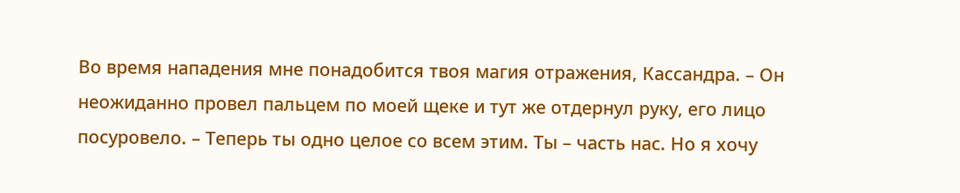Во время нападения мне понадобится твоя магия отражения, Кассандра. – Он неожиданно провел пальцем по моей щеке и тут же отдернул руку, его лицо посуровело. – Теперь ты одно целое со всем этим. Ты – часть нас. Но я хочу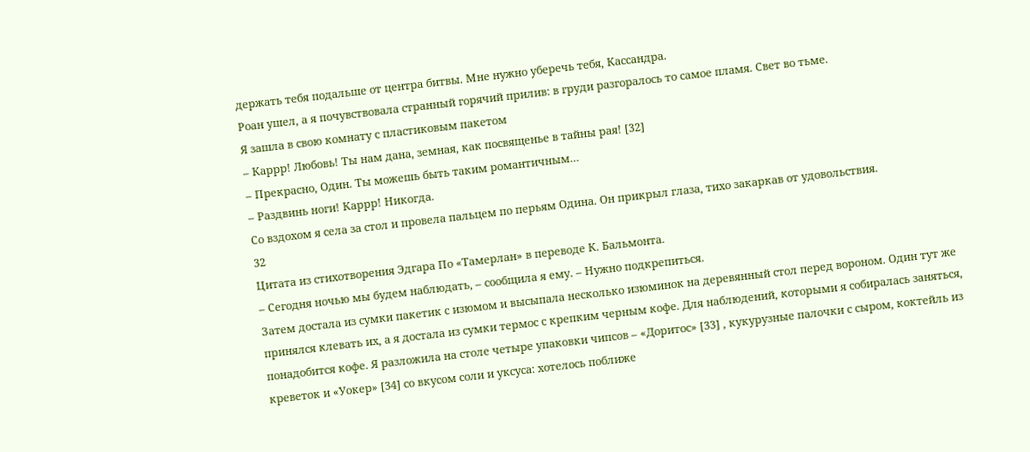держать тебя подальше от центра битвы. Мне нужно уберечь тебя, Кассандра.
Роан ушел, а я почувствовала странный горячий прилив: в груди разгоралось то самое пламя. Свет во тьме.
Я зашла в свою комнату с пластиковым пакетом
– Каррр! Любовь! Ты нам дана, земная, как посвященье в тайны рая! [32]
– Прекрасно, Один. Ты можешь быть таким романтичным…
– Раздвинь ноги! Каррр! Никогда.
Со вздохом я села за стол и провела пальцем по перьям Одина. Он прикрыл глаза, тихо закаркав от удовольствия.
32
Цитата из стихотворения Эдгара По «Тамерлан» в переводе К. Бальмонта.
– Сегодня ночью мы будем наблюдать, – сообщила я ему. – Нужно подкрепиться.
Затем достала из сумки пакетик с изюмом и высыпала несколько изюминок на деревянный стол перед вороном. Один тут же принялся клевать их, а я достала из сумки термос с крепким черным кофе. Для наблюдений, которыми я собиралась заняться, понадобится кофе. Я разложила на столе четыре упаковки чипсов – «Доритос» [33] , кукурузные палочки с сыром, коктейль из креветок и «Уокер» [34] со вкусом соли и уксуса: хотелось поближе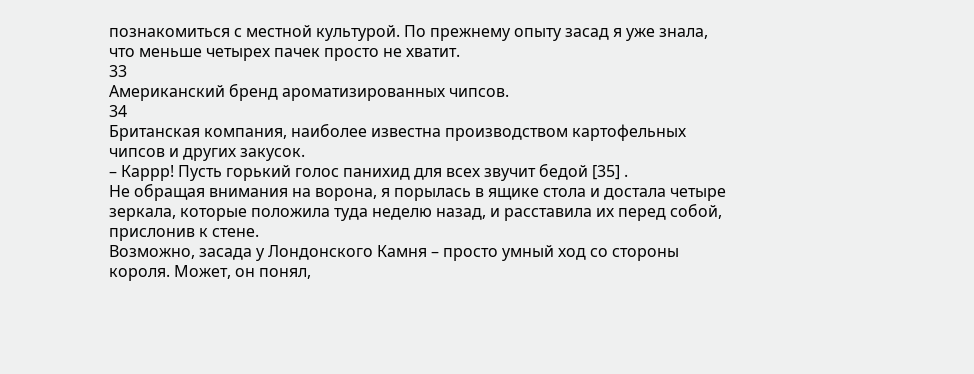познакомиться с местной культурой. По прежнему опыту засад я уже знала, что меньше четырех пачек просто не хватит.
33
Американский бренд ароматизированных чипсов.
34
Британская компания, наиболее известна производством картофельных чипсов и других закусок.
– Каррр! Пусть горький голос панихид для всех звучит бедой [35] .
Не обращая внимания на ворона, я порылась в ящике стола и достала четыре зеркала, которые положила туда неделю назад, и расставила их перед собой, прислонив к стене.
Возможно, засада у Лондонского Камня – просто умный ход со стороны короля. Может, он понял,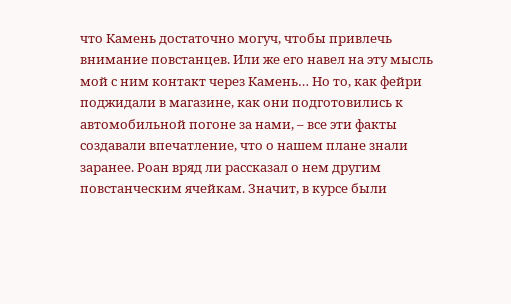что Камень достаточно могуч, чтобы привлечь внимание повстанцев. Или же его навел на эту мысль мой с ним контакт через Камень… Но то, как фейри поджидали в магазине, как они подготовились к автомобильной погоне за нами, – все эти факты создавали впечатление, что о нашем плане знали заранее. Роан вряд ли рассказал о нем другим повстанческим ячейкам. Значит, в курсе были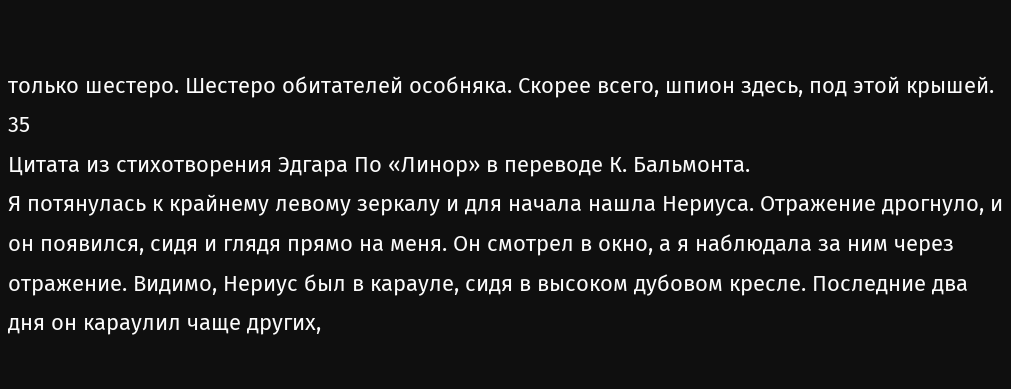только шестеро. Шестеро обитателей особняка. Скорее всего, шпион здесь, под этой крышей.
35
Цитата из стихотворения Эдгара По «Линор» в переводе К. Бальмонта.
Я потянулась к крайнему левому зеркалу и для начала нашла Нериуса. Отражение дрогнуло, и он появился, сидя и глядя прямо на меня. Он смотрел в окно, а я наблюдала за ним через отражение. Видимо, Нериус был в карауле, сидя в высоком дубовом кресле. Последние два дня он караулил чаще других,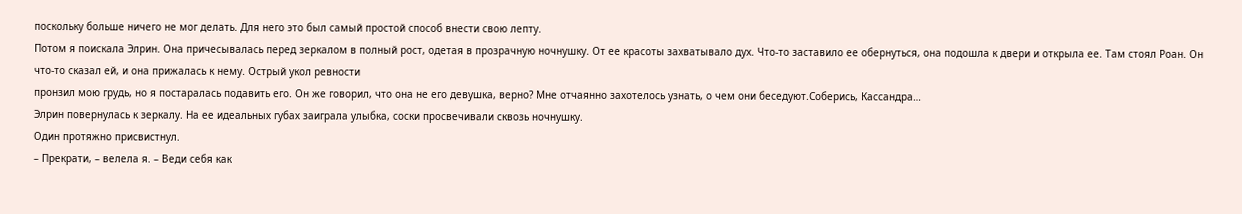поскольку больше ничего не мог делать. Для него это был самый простой способ внести свою лепту.
Потом я поискала Элрин. Она причесывалась перед зеркалом в полный рост, одетая в прозрачную ночнушку. От ее красоты захватывало дух. Что-то заставило ее обернуться, она подошла к двери и открыла ее. Там стоял Роан. Он что-то сказал ей, и она прижалась к нему. Острый укол ревности
пронзил мою грудь, но я постаралась подавить его. Он же говорил, что она не его девушка, верно? Мне отчаянно захотелось узнать, о чем они беседуют.Соберись, Кассандра…
Элрин повернулась к зеркалу. На ее идеальных губах заиграла улыбка, соски просвечивали сквозь ночнушку.
Один протяжно присвистнул.
– Прекрати, – велела я. – Веди себя как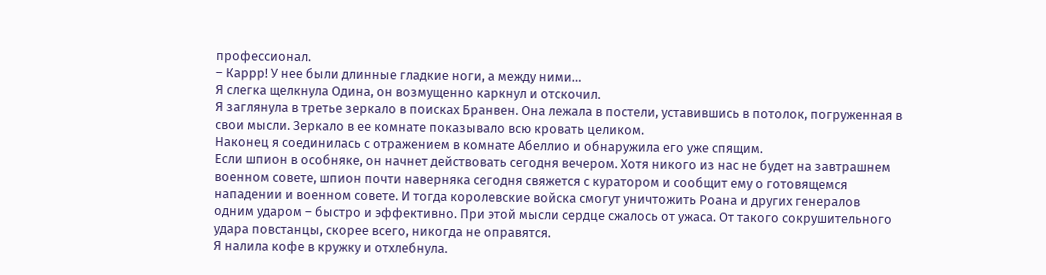профессионал.
– Каррр! У нее были длинные гладкие ноги, а между ними…
Я слегка щелкнула Одина, он возмущенно каркнул и отскочил.
Я заглянула в третье зеркало в поисках Бранвен. Она лежала в постели, уставившись в потолок, погруженная в свои мысли. Зеркало в ее комнате показывало всю кровать целиком.
Наконец я соединилась с отражением в комнате Абеллио и обнаружила его уже спящим.
Если шпион в особняке, он начнет действовать сегодня вечером. Хотя никого из нас не будет на завтрашнем военном совете, шпион почти наверняка сегодня свяжется с куратором и сообщит ему о готовящемся нападении и военном совете. И тогда королевские войска смогут уничтожить Роана и других генералов одним ударом – быстро и эффективно. При этой мысли сердце сжалось от ужаса. От такого сокрушительного удара повстанцы, скорее всего, никогда не оправятся.
Я налила кофе в кружку и отхлебнула.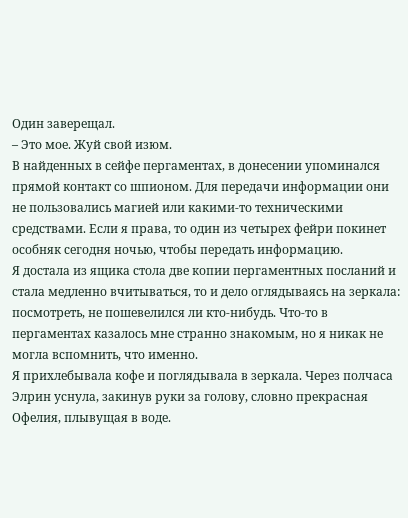Один заверещал.
– Это мое. Жуй свой изюм.
В найденных в сейфе пергаментах, в донесении упоминался прямой контакт со шпионом. Для передачи информации они не пользовались магией или какими-то техническими средствами. Если я права, то один из четырех фейри покинет особняк сегодня ночью, чтобы передать информацию.
Я достала из ящика стола две копии пергаментных посланий и стала медленно вчитываться, то и дело оглядываясь на зеркала: посмотреть, не пошевелился ли кто-нибудь. Что-то в пергаментах казалось мне странно знакомым, но я никак не могла вспомнить, что именно.
Я прихлебывала кофе и поглядывала в зеркала. Через полчаса Элрин уснула, закинув руки за голову, словно прекрасная Офелия, плывущая в воде.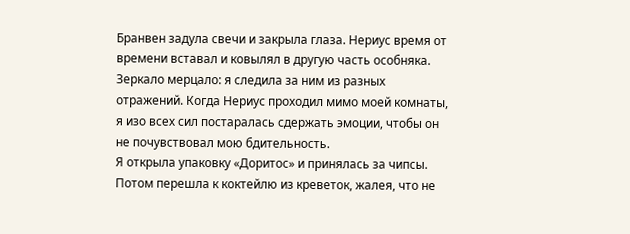Бранвен задула свечи и закрыла глаза. Нериус время от времени вставал и ковылял в другую часть особняка. Зеркало мерцало: я следила за ним из разных отражений. Когда Нериус проходил мимо моей комнаты, я изо всех сил постаралась сдержать эмоции, чтобы он не почувствовал мою бдительность.
Я открыла упаковку «Доритос» и принялась за чипсы. Потом перешла к коктейлю из креветок, жалея, что не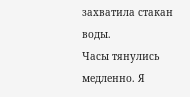захватила стакан воды.
Часы тянулись медленно. Я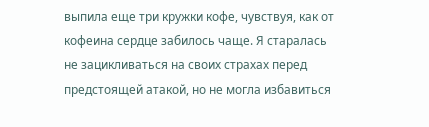выпила еще три кружки кофе, чувствуя, как от кофеина сердце забилось чаще. Я старалась не зацикливаться на своих страхах перед предстоящей атакой, но не могла избавиться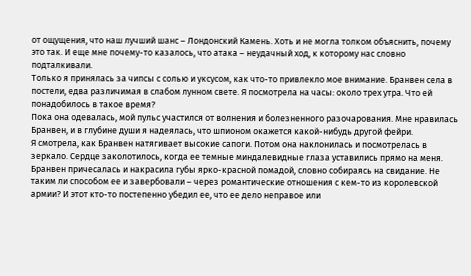от ощущения, что наш лучший шанс – Лондонский Камень. Хоть и не могла толком объяснить, почему это так. И еще мне почему-то казалось, что атака – неудачный ход, к которому нас словно подталкивали.
Только я принялась за чипсы с солью и уксусом, как что-то привлекло мое внимание. Бранвен села в постели, едва различимая в слабом лунном свете. Я посмотрела на часы: около трех утра. Что ей понадобилось в такое время?
Пока она одевалась, мой пульс участился от волнения и болезненного разочарования. Мне нравилась Бранвен, и в глубине души я надеялась, что шпионом окажется какой-нибудь другой фейри.
Я смотрела, как Бранвен натягивает высокие сапоги. Потом она наклонилась и посмотрелась в зеркало. Сердце заколотилось, когда ее темные миндалевидные глаза уставились прямо на меня. Бранвен причесалась и накрасила губы ярко-красной помадой, словно собираясь на свидание. Не таким ли способом ее и завербовали – через романтические отношения с кем-то из королевской армии? И этот кто-то постепенно убедил ее, что ее дело неправое или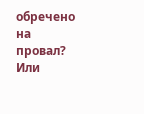обречено на провал? Или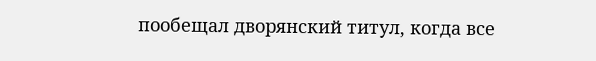пообещал дворянский титул, когда все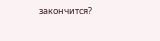закончится?